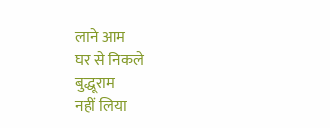लाने आम
घर से निकले
बुद्धूराम
नहीं लिया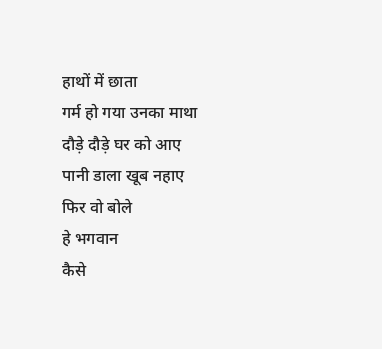हाथों में छाता
गर्म हो गया उनका माथा
दौड़े दौड़े घर को आए
पानी डाला खूब नहाए
फिर वो बोले
हे भगवान
कैसे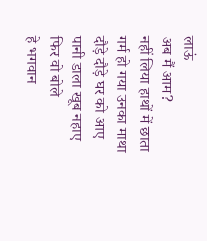लाऊं
अब मैं आम?
नहीं लिया हाथों में छाता
गर्म हो गया उनका माथा
दौड़े दौड़े घर को आए
पानी डाला खूब नहाए
फिर वो बोले
हे भगवान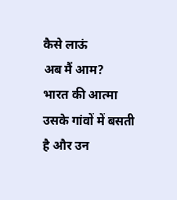कैसे लाऊं
अब मैं आम?
भारत की आत्मा उसके गांवों में बसती है और उन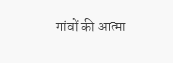गांवों की आत्मा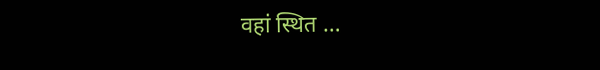वहां स्थित …